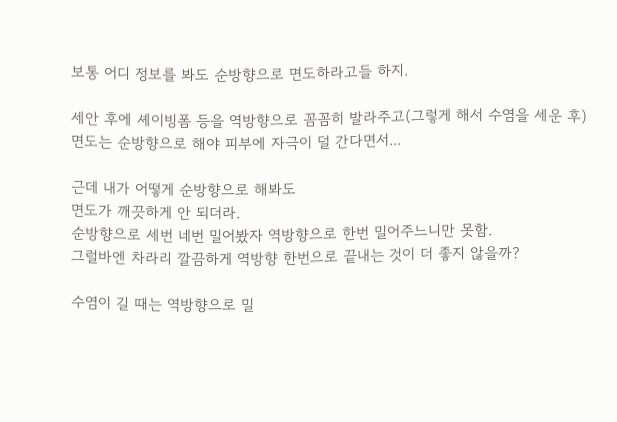보통 어디 정보를 봐도 순방향으로 면도하라고들 하지.

세안 후에 셰이빙폼 등을 역방향으로 꼼꼼히 발라주고(그렇게 해서 수염을 세운 후)
면도는 순방향으로 해야 피부에 자극이 덜 간다면서...

근데 내가 어떻게 순방향으로 해봐도
면도가 깨끗하게 안 되더라.
순방향으로 세번 네번 밀어봤자 역방향으로 한번 밀어주느니만 못함.
그럴바엔 차라리 깔끔하게 역방향 한번으로 끝내는 것이 더 좋지 않을까?

수염이 길 때는 역방향으로 밀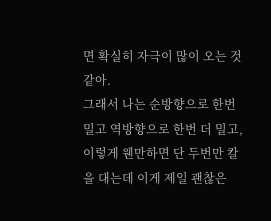면 확실히 자극이 많이 오는 것 같아.
그래서 나는 순방향으로 한번 밀고 역방향으로 한번 더 밀고,
이렇게 웬만하면 단 두번만 칼을 대는데 이게 제일 괜찮은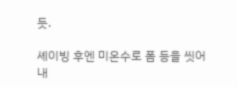듯.

셰이빙 후엔 미온수로 폼 등을 씻어내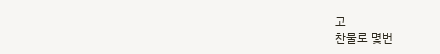고
찬물로 몇번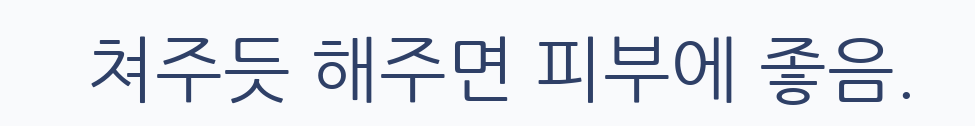쳐주듯 해주면 피부에 좋음.